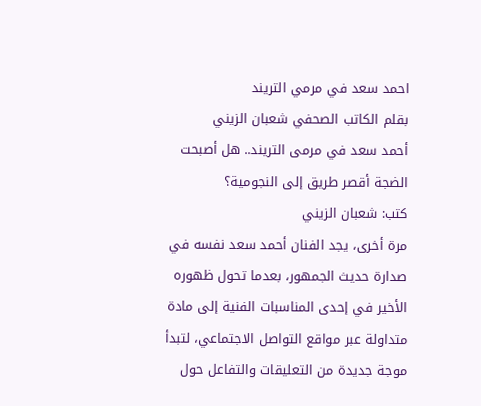احمد سعد في مرمي التريند
بقلم الكاتب الصحفي شعبان الزيني
أحمد سعد في مرمى التريند.. هل أصبحت الضجة أقصر طريق إلى النجومية؟
كتب: شعبان الزيني
مرة أخرى، يجد الفنان أحمد سعد نفسه في صدارة حديث الجمهور، بعدما تحول ظهوره الأخير في إحدى المناسبات الفنية إلى مادة متداولة عبر مواقع التواصل الاجتماعي، لتبدأ موجة جديدة من التعليقات والتفاعل حول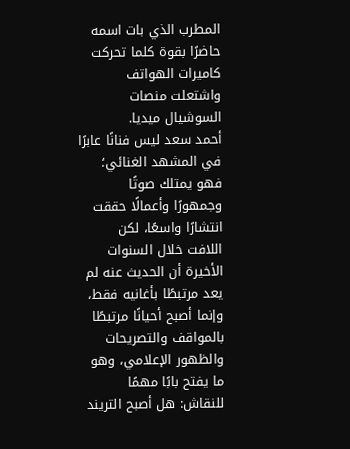المطرب الذي بات اسمه حاضرًا بقوة كلما تحركت كاميرات الهواتف واشتعلت منصات السوشيال ميديا.
أحمد سعد ليس فنانًا عابرًا في المشهد الغنائي؛ فهو يمتلك صوتًا وجمهورًا وأعمالًا حققت انتشارًا واسعًا، لكن اللافت خلال السنوات الأخيرة أن الحديث عنه لم يعد مرتبطًا بأغانيه فقط، وإنما أصبح أحيانًا مرتبطًا بالمواقف والتصريحات والظهور الإعلامي، وهو ما يفتح بابًا مهمًا للنقاش: هل أصبح التريند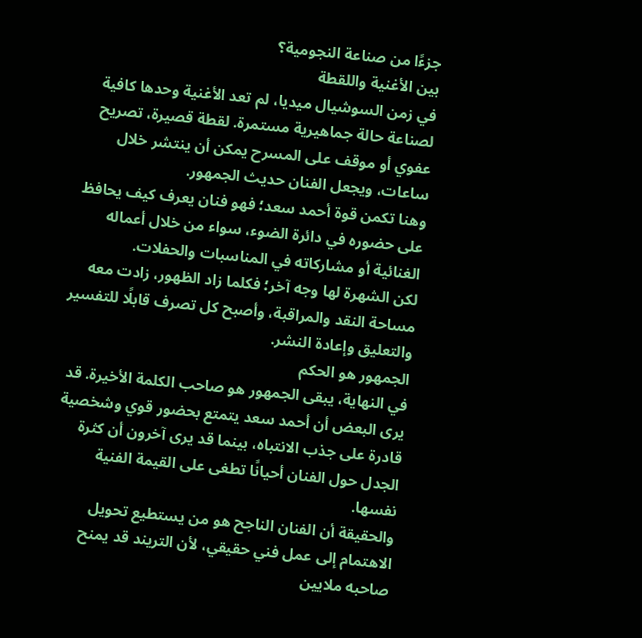جزءًا من صناعة النجومية؟
بين الأغنية واللقطة
في زمن السوشيال ميديا، لم تعد الأغنية وحدها كافية لصناعة حالة جماهيرية مستمرة. لقطة قصيرة، تصريح عفوي أو موقف على المسرح يمكن أن ينتشر خلال ساعات، ويجعل الفنان حديث الجمهور.
وهنا تكمن قوة أحمد سعد؛ فهو فنان يعرف كيف يحافظ على حضوره في دائرة الضوء، سواء من خلال أعماله الغنائية أو مشاركاته في المناسبات والحفلات.
لكن الشهرة لها وجه آخر؛ فكلما زاد الظهور، زادت معه مساحة النقد والمراقبة، وأصبح كل تصرف قابلًا للتفسير والتعليق وإعادة النشر.
الجمهور هو الحكم
في النهاية، يبقى الجمهور هو صاحب الكلمة الأخيرة. قد يرى البعض أن أحمد سعد يتمتع بحضور قوي وشخصية قادرة على جذب الانتباه، بينما قد يرى آخرون أن كثرة الجدل حول الفنان أحيانًا تطغى على القيمة الفنية نفسها.
والحقيقة أن الفنان الناجح هو من يستطيع تحويل الاهتمام إلى عمل فني حقيقي، لأن التريند قد يمنح صاحبه ملايين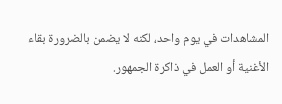المشاهدات في يوم واحد، لكنه لا يضمن بالضرورة بقاء الأغنية أو العمل في ذاكرة الجمهور.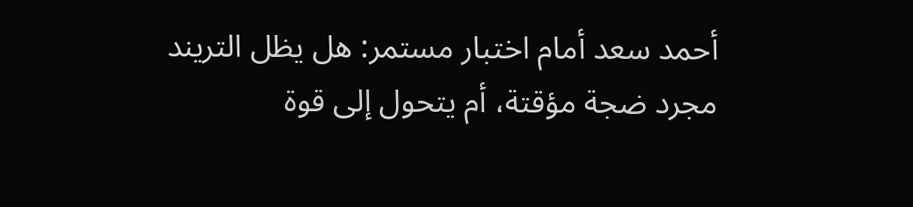أحمد سعد أمام اختبار مستمر: هل يظل التريند مجرد ضجة مؤقتة، أم يتحول إلى قوة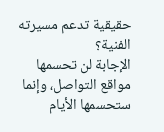حقيقية تدعم مسيرته الفنية؟
الإجابة لن تحسمها مواقع التواصل، وإنما ستحسمها الأيام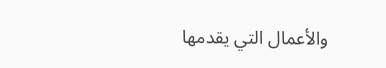والأعمال التي يقدمها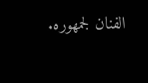الفنان لجمهوره.